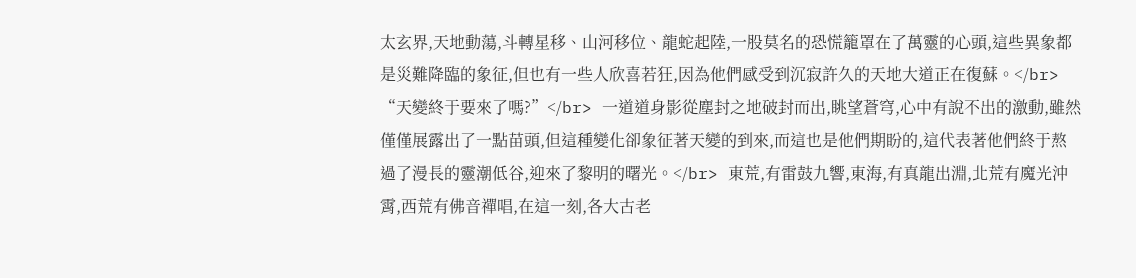太玄界,天地動蕩,斗轉星移、山河移位、龍蛇起陸,一股莫名的恐慌籠罩在了萬靈的心頭,這些異象都是災難降臨的象征,但也有一些人欣喜若狂,因為他們感受到沉寂許久的天地大道正在復蘇。</br> “天變終于要來了嗎?”</br> 一道道身影從塵封之地破封而出,眺望蒼穹,心中有說不出的激動,雖然僅僅展露出了一點苗頭,但這種變化卻象征著天變的到來,而這也是他們期盼的,這代表著他們終于熬過了漫長的靈潮低谷,迎來了黎明的曙光。</br> 東荒,有雷鼓九響,東海,有真龍出淵,北荒有魔光沖霄,西荒有佛音禪唱,在這一刻,各大古老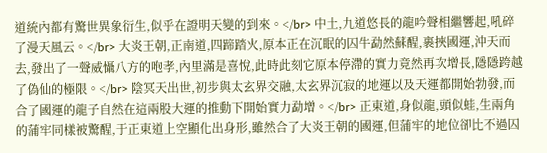道統內都有驚世異象衍生,似乎在證明天變的到來。</br> 中土,九道悠長的龍吟聲相繼響起,吼碎了漫天風云。</br> 大炎王朝,正南道,四蹄踏火,原本正在沉眠的囚牛勐然蘇醒,裹挾國運,沖天而去,發出了一聲威懾八方的咆孝,內里滿是喜悅,此時此刻它原本停滯的實力竟然再次增長,隱隱跨越了偽仙的極限。</br> 陰冥天出世,初步與太玄界交融,太玄界沉寂的地運以及天運都開始勃發,而合了國運的龍子自然在這兩股大運的推動下開始實力勐增。</br> 正東道,身似龍,頭似蛙,生兩角的蒲牢同樣被驚醒,于正東道上空顯化出身形,雖然合了大炎王朝的國運,但蒲牢的地位卻比不過囚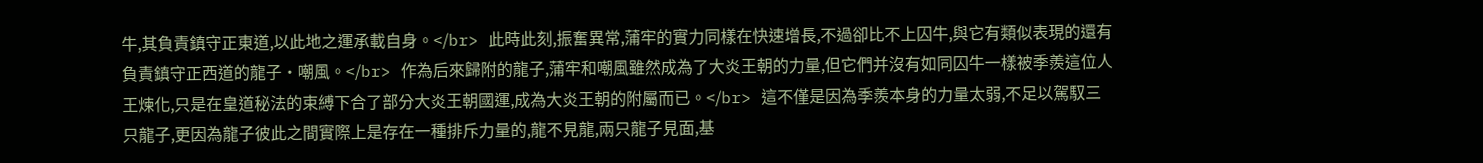牛,其負責鎮守正東道,以此地之運承載自身。</br> 此時此刻,振奮異常,蒲牢的實力同樣在快速增長,不過卻比不上囚牛,與它有類似表現的還有負責鎮守正西道的龍子·嘲風。</br> 作為后來歸附的龍子,蒲牢和嘲風雖然成為了大炎王朝的力量,但它們并沒有如同囚牛一樣被季羨這位人王煉化,只是在皇道秘法的束縛下合了部分大炎王朝國運,成為大炎王朝的附屬而已。</br> 這不僅是因為季羨本身的力量太弱,不足以駕馭三只龍子,更因為龍子彼此之間實際上是存在一種排斥力量的,龍不見龍,兩只龍子見面,基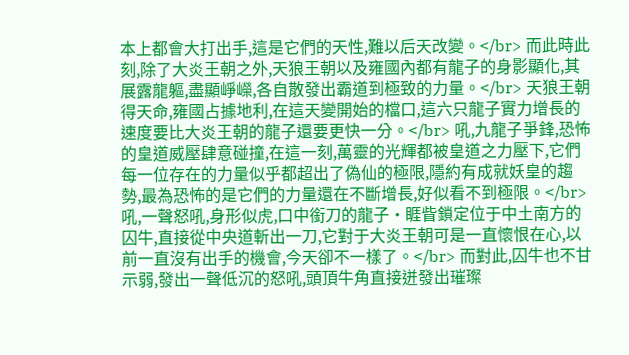本上都會大打出手,這是它們的天性,難以后天改變。</br> 而此時此刻,除了大炎王朝之外,天狼王朝以及雍國內都有龍子的身影顯化,其展露龍軀,盡顯崢嶸,各自散發出霸道到極致的力量。</br> 天狼王朝得天命,雍國占據地利,在這天變開始的檔口,這六只龍子實力增長的速度要比大炎王朝的龍子還要更快一分。</br> 吼,九龍子爭鋒,恐怖的皇道威壓肆意碰撞,在這一刻,萬靈的光輝都被皇道之力壓下,它們每一位存在的力量似乎都超出了偽仙的極限,隱約有成就妖皇的趨勢,最為恐怖的是它們的力量還在不斷增長,好似看不到極限。</br> 吼,一聲怒吼,身形似虎,口中銜刀的龍子·睚眥鎖定位于中土南方的囚牛,直接從中央道斬出一刀,它對于大炎王朝可是一直懷恨在心,以前一直沒有出手的機會,今天卻不一樣了。</br> 而對此,囚牛也不甘示弱,發出一聲低沉的怒吼,頭頂牛角直接迸發出璀璨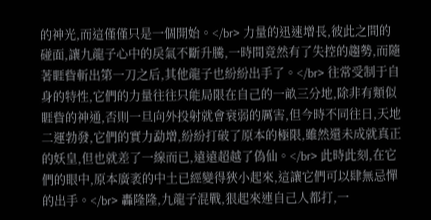的神光,而這僅僅只是一個開始。</br> 力量的迅速增長,彼此之間的碰面,讓九龍子心中的戾氣不斷升騰,一時間竟然有了失控的趨勢,而隨著睚眥斬出第一刀之后,其他龍子也紛紛出手了。</br> 往常受制于自身的特性,它們的力量往往只能局限在自己的一畝三分地,除非有類似睚眥的神通,否則一旦向外投射就會衰弱的厲害,但今時不同往日,天地二運勃發,它們的實力勐增,紛紛打破了原本的極限,雖然還未成就真正的妖皇,但也就差了一線而已,遠遠超越了偽仙。</br> 此時此刻,在它們的眼中,原本廣袤的中土已經變得狹小起來,這讓它們可以肆無忌憚的出手。</br> 轟隆隆,九龍子混戰,狠起來連自己人都打,一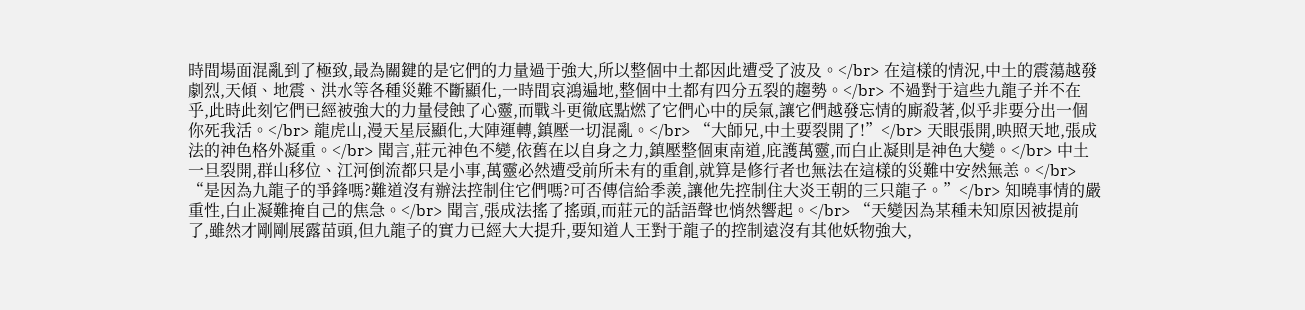時間場面混亂到了極致,最為關鍵的是它們的力量過于強大,所以整個中土都因此遭受了波及。</br> 在這樣的情況,中土的震蕩越發劇烈,天傾、地震、洪水等各種災難不斷顯化,一時間哀鴻遍地,整個中土都有四分五裂的趨勢。</br> 不過對于這些九龍子并不在乎,此時此刻它們已經被強大的力量侵蝕了心靈,而戰斗更徹底點燃了它們心中的戾氣,讓它們越發忘情的廝殺著,似乎非要分出一個你死我活。</br> 龍虎山,漫天星辰顯化,大陣運轉,鎮壓一切混亂。</br> “大師兄,中土要裂開了!”</br> 天眼張開,映照天地,張成法的神色格外凝重。</br> 聞言,莊元神色不變,依舊在以自身之力,鎮壓整個東南道,庇護萬靈,而白止凝則是神色大變。</br> 中土一旦裂開,群山移位、江河倒流都只是小事,萬靈必然遭受前所未有的重創,就算是修行者也無法在這樣的災難中安然無恙。</br> “是因為九龍子的爭鋒嗎?難道沒有辦法控制住它們嗎?可否傳信給季羨,讓他先控制住大炎王朝的三只龍子。”</br> 知曉事情的嚴重性,白止凝難掩自己的焦急。</br> 聞言,張成法搖了搖頭,而莊元的話語聲也悄然響起。</br> “天變因為某種未知原因被提前了,雖然才剛剛展露苗頭,但九龍子的實力已經大大提升,要知道人王對于龍子的控制遠沒有其他妖物強大,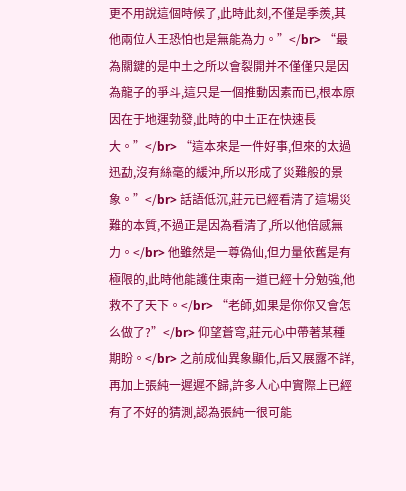更不用說這個時候了,此時此刻,不僅是季羨,其他兩位人王恐怕也是無能為力。”</br> “最為關鍵的是中土之所以會裂開并不僅僅只是因為龍子的爭斗,這只是一個推動因素而已,根本原因在于地運勃發,此時的中土正在快速長大。”</br> “這本來是一件好事,但來的太過迅勐,沒有絲毫的緩沖,所以形成了災難般的景象。”</br> 話語低沉,莊元已經看清了這場災難的本質,不過正是因為看清了,所以他倍感無力。</br> 他雖然是一尊偽仙,但力量依舊是有極限的,此時他能護住東南一道已經十分勉強,他救不了天下。</br> “老師,如果是你你又會怎么做了?”</br> 仰望蒼穹,莊元心中帶著某種期盼。</br> 之前成仙異象顯化,后又展露不詳,再加上張純一遲遲不歸,許多人心中實際上已經有了不好的猜測,認為張純一很可能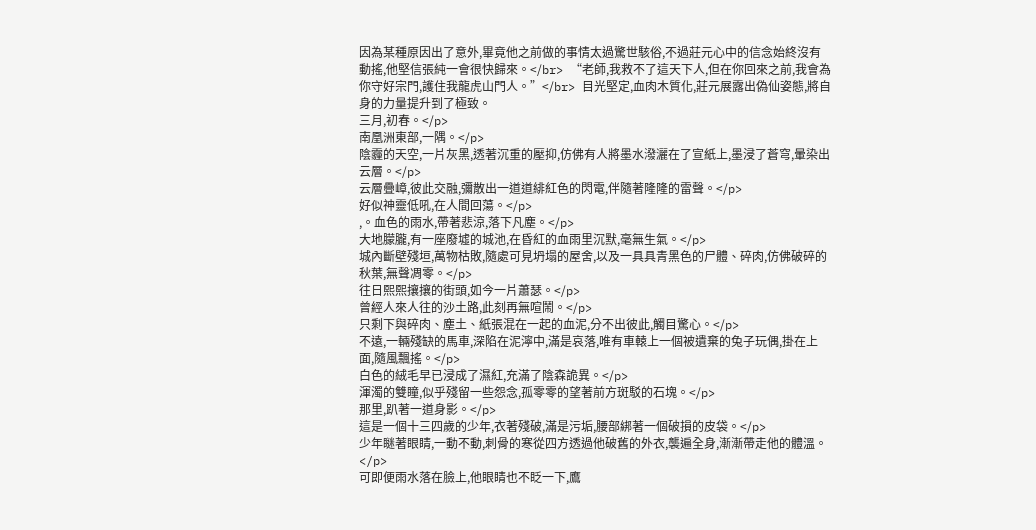因為某種原因出了意外,畢竟他之前做的事情太過驚世駭俗,不過莊元心中的信念始終沒有動搖,他堅信張純一會很快歸來。</br> “老師,我救不了這天下人,但在你回來之前,我會為你守好宗門,護住我龍虎山門人。”</br> 目光堅定,血肉木質化,莊元展露出偽仙姿態,將自身的力量提升到了極致。
三月,初春。</p>
南凰洲東部,一隅。</p>
陰霾的天空,一片灰黑,透著沉重的壓抑,仿佛有人將墨水潑灑在了宣紙上,墨浸了蒼穹,暈染出云層。</p>
云層疊嶂,彼此交融,彌散出一道道緋紅色的閃電,伴隨著隆隆的雷聲。</p>
好似神靈低吼,在人間回蕩。</p>
,。血色的雨水,帶著悲涼,落下凡塵。</p>
大地朦朧,有一座廢墟的城池,在昏紅的血雨里沉默,毫無生氣。</p>
城內斷壁殘垣,萬物枯敗,隨處可見坍塌的屋舍,以及一具具青黑色的尸體、碎肉,仿佛破碎的秋葉,無聲凋零。</p>
往日熙熙攘攘的街頭,如今一片蕭瑟。</p>
曾經人來人往的沙土路,此刻再無喧鬧。</p>
只剩下與碎肉、塵土、紙張混在一起的血泥,分不出彼此,觸目驚心。</p>
不遠,一輛殘缺的馬車,深陷在泥濘中,滿是哀落,唯有車轅上一個被遺棄的兔子玩偶,掛在上面,隨風飄搖。</p>
白色的絨毛早已浸成了濕紅,充滿了陰森詭異。</p>
渾濁的雙瞳,似乎殘留一些怨念,孤零零的望著前方斑駁的石塊。</p>
那里,趴著一道身影。</p>
這是一個十三四歲的少年,衣著殘破,滿是污垢,腰部綁著一個破損的皮袋。</p>
少年瞇著眼睛,一動不動,刺骨的寒從四方透過他破舊的外衣,襲遍全身,漸漸帶走他的體溫。</p>
可即便雨水落在臉上,他眼睛也不眨一下,鷹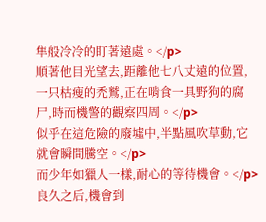隼般冷冷的盯著遠處。</p>
順著他目光望去,距離他七八丈遠的位置,一只枯瘦的禿鷲,正在啃食一具野狗的腐尸,時而機警的觀察四周。</p>
似乎在這危險的廢墟中,半點風吹草動,它就會瞬間騰空。</p>
而少年如獵人一樣,耐心的等待機會。</p>
良久之后,機會到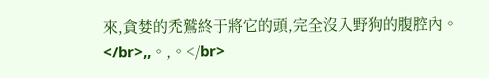來,貪婪的禿鷲終于將它的頭,完全沒入野狗的腹腔內。</br>,,。,。</br>